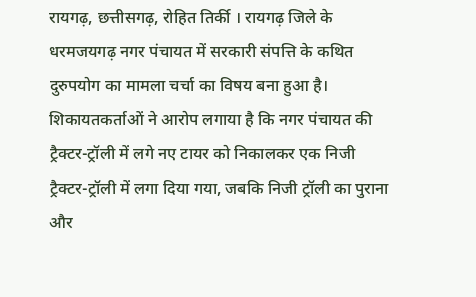रायगढ़, छत्तीसगढ़, रोहित तिर्की । रायगढ़ जिले के धरमजयगढ़ नगर पंचायत में सरकारी संपत्ति के कथित दुरुपयोग का मामला चर्चा का विषय बना हुआ है। शिकायतकर्ताओं ने आरोप लगाया है कि नगर पंचायत की ट्रैक्टर-ट्रॉली में लगे नए टायर को निकालकर एक निजी ट्रैक्टर-ट्रॉली में लगा दिया गया, जबकि निजी ट्रॉली का पुराना और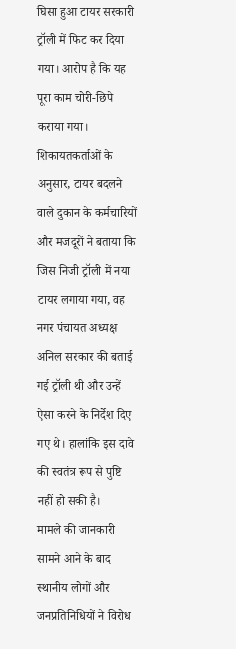घिसा हुआ टायर सरकारी ट्रॉली में फिट कर दिया गया। आरोप है कि यह पूरा काम चोरी-छिपे कराया गया।
शिकायतकर्ताओं के अनुसार, टायर बदलने वाले दुकान के कर्मचारियों और मजदूरों ने बताया कि जिस निजी ट्रॉली में नया टायर लगाया गया, वह नगर पंचायत अध्यक्ष अनिल सरकार की बताई गई ट्रॉली थी और उन्हें ऐसा करने के निर्देश दिए गए थे। हालांकि इस दावे की स्वतंत्र रूप से पुष्टि नहीं हो सकी है।
मामले की जानकारी सामने आने के बाद स्थानीय लोगों और जनप्रतिनिधियों ने विरोध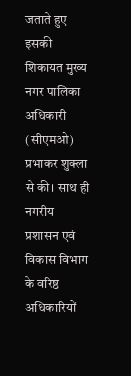जताते हुए इसकी शिकायत मुख्य नगर पालिका अधिकारी (सीएमओ) प्रभाकर शुक्ला से की। साथ ही नगरीय प्रशासन एवं विकास विभाग के वरिष्ठ अधिकारियों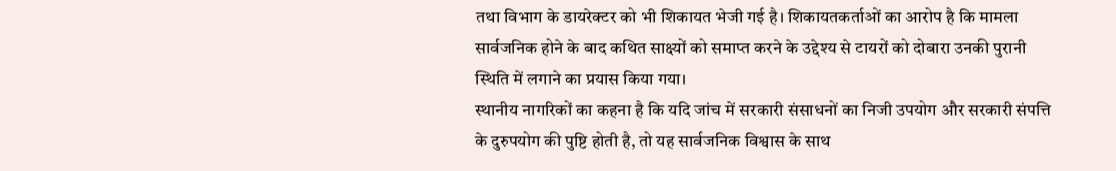तथा विभाग के डायरेक्टर को भी शिकायत भेजी गई है। शिकायतकर्ताओं का आरोप है कि मामला सार्वजनिक होने के बाद कथित साक्ष्यों को समाप्त करने के उद्देश्य से टायरों को दोबारा उनकी पुरानी स्थिति में लगाने का प्रयास किया गया।
स्थानीय नागरिकों का कहना है कि यदि जांच में सरकारी संसाधनों का निजी उपयोग और सरकारी संपत्ति के दुरुपयोग की पुष्टि होती है, तो यह सार्वजनिक विश्वास के साथ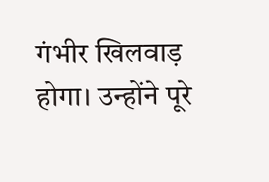गंभीर खिलवाड़ होगा। उन्होंने पूरे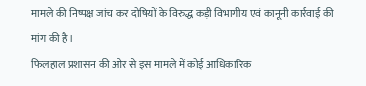मामले की निष्पक्ष जांच कर दोषियों के विरुद्ध कड़ी विभागीय एवं कानूनी कार्रवाई की मांग की है।
फिलहाल प्रशासन की ओर से इस मामले में कोई आधिकारिक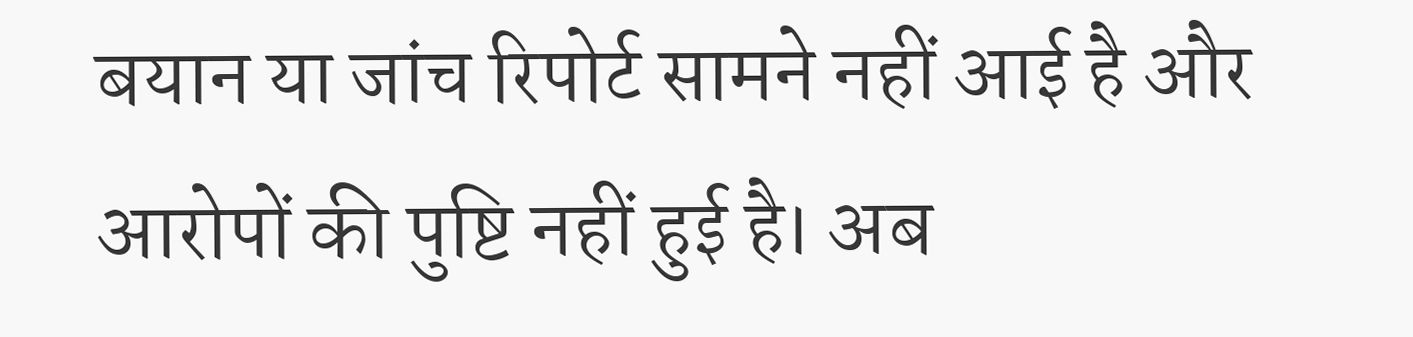बयान या जांच रिपोर्ट सामने नहीं आई है और आरोपों की पुष्टि नहीं हुई है। अब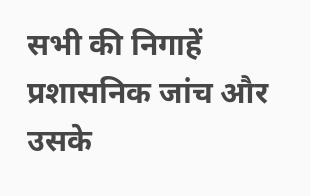सभी की निगाहें प्रशासनिक जांच और उसके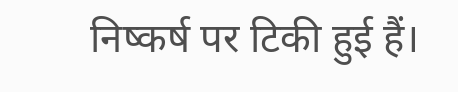निष्कर्ष पर टिकी हुई हैं।